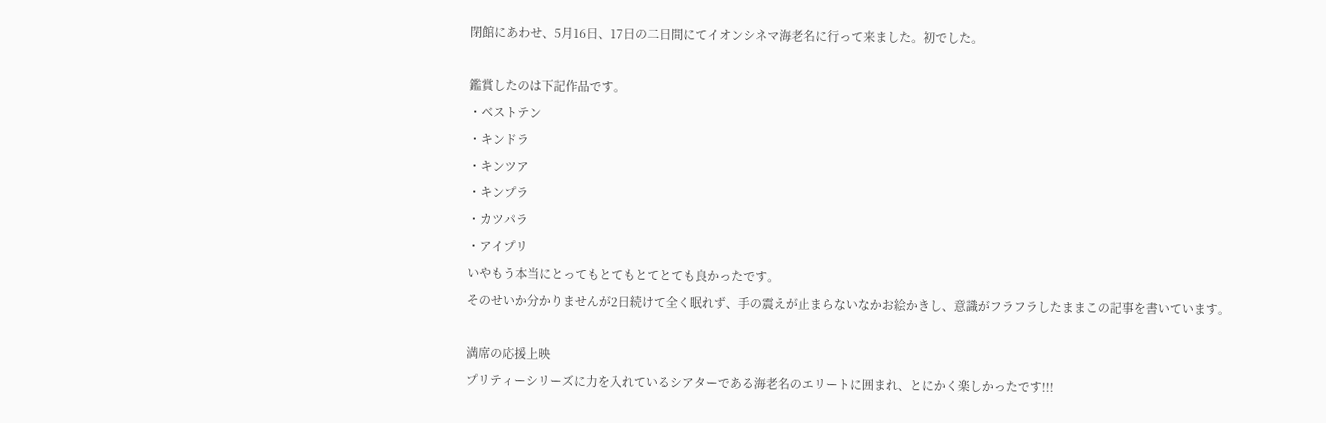閉館にあわせ、5月16日、17日の二日間にてイオンシネマ海老名に行って来ました。初でした。

鑑賞したのは下記作品です。
・ベストテン
・キンドラ
・キンツア
・キンプラ
・カツパラ
・アイプリ
いやもう本当にとってもとてもとてとても良かったです。
そのせいか分かりませんが2日続けて全く眠れず、手の震えが止まらないなかお絵かきし、意識がフラフラしたままこの記事を書いています。

満席の応援上映
プリティーシリーズに力を入れているシアターである海老名のエリートに囲まれ、とにかく楽しかったです!!!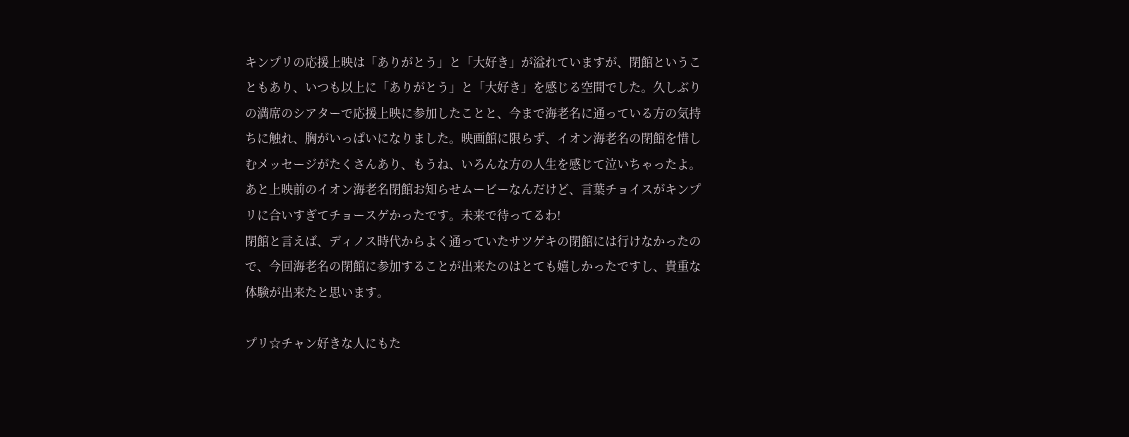キンプリの応援上映は「ありがとう」と「大好き」が溢れていますが、閉館ということもあり、いつも以上に「ありがとう」と「大好き」を感じる空間でした。久しぶりの満席のシアターで応援上映に参加したことと、今まで海老名に通っている方の気持ちに触れ、胸がいっぱいになりました。映画館に限らず、イオン海老名の閉館を惜しむメッセージがたくさんあり、もうね、いろんな方の人生を感じて泣いちゃったよ。
あと上映前のイオン海老名閉館お知らせムービーなんだけど、言葉チョイスがキンプリに合いすぎてチョースゲかったです。未来で待ってるわ!
閉館と言えば、ディノス時代からよく通っていたサツゲキの閉館には行けなかったので、今回海老名の閉館に参加することが出来たのはとても嬉しかったですし、貴重な体験が出来たと思います。

プリ☆チャン好きな人にもた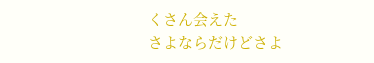くさん会えた
さよならだけどさよ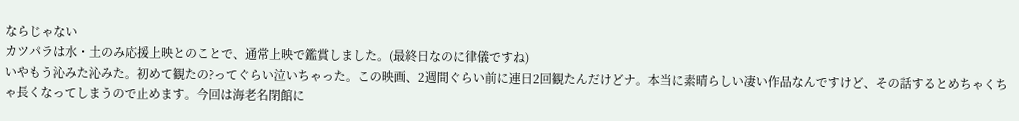ならじゃない
カツパラは水・土のみ応援上映とのことで、通常上映で鑑賞しました。(最終日なのに律儀ですね)
いやもう沁みた沁みた。初めて観たの?ってぐらい泣いちゃった。この映画、2週間ぐらい前に連日2回観たんだけどナ。本当に素晴らしい凄い作品なんですけど、その話するとめちゃくちゃ長くなってしまうので止めます。今回は海老名閉館に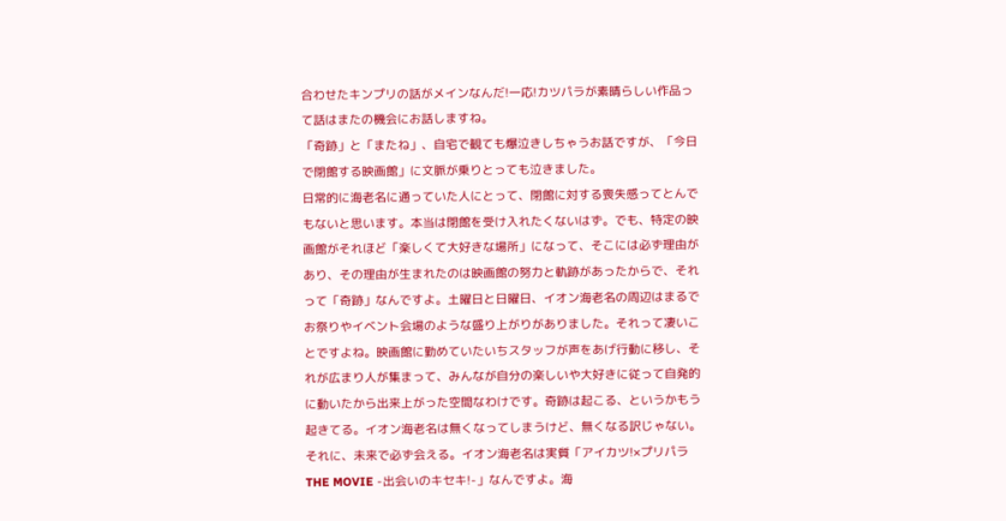合わせたキンプリの話がメインなんだ!一応!カツパラが素晴らしい作品って話はまたの機会にお話しますね。
「奇跡」と「またね」、自宅で観ても爆泣きしちゃうお話ですが、「今日で閉館する映画館」に文脈が乗りとっても泣きました。
日常的に海老名に通っていた人にとって、閉館に対する喪失感ってとんでもないと思います。本当は閉館を受け入れたくないはず。でも、特定の映画館がそれほど「楽しくて大好きな場所」になって、そこには必ず理由があり、その理由が生まれたのは映画館の努力と軌跡があったからで、それって「奇跡」なんですよ。土曜日と日曜日、イオン海老名の周辺はまるでお祭りやイベント会場のような盛り上がりがありました。それって凄いことですよね。映画館に勤めていたいちスタッフが声をあげ行動に移し、それが広まり人が集まって、みんなが自分の楽しいや大好きに従って自発的に動いたから出来上がった空間なわけです。奇跡は起こる、というかもう起きてる。イオン海老名は無くなってしまうけど、無くなる訳じゃない。それに、未来で必ず会える。イオン海老名は実質「アイカツ!×プリパラ THE MOVIE -出会いのキセキ!-」なんですよ。海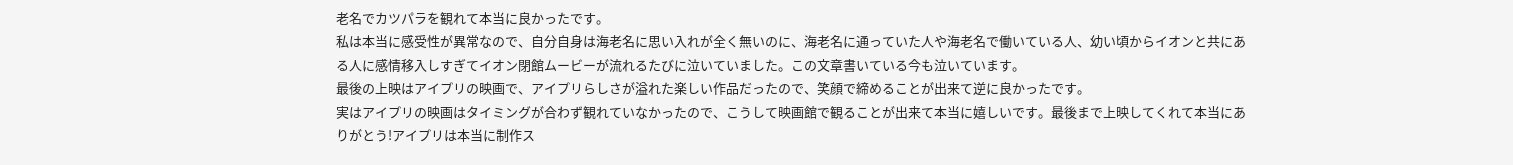老名でカツパラを観れて本当に良かったです。
私は本当に感受性が異常なので、自分自身は海老名に思い入れが全く無いのに、海老名に通っていた人や海老名で働いている人、幼い頃からイオンと共にある人に感情移入しすぎてイオン閉館ムービーが流れるたびに泣いていました。この文章書いている今も泣いています。
最後の上映はアイプリの映画で、アイプリらしさが溢れた楽しい作品だったので、笑顔で締めることが出来て逆に良かったです。
実はアイプリの映画はタイミングが合わず観れていなかったので、こうして映画館で観ることが出来て本当に嬉しいです。最後まで上映してくれて本当にありがとう!アイプリは本当に制作ス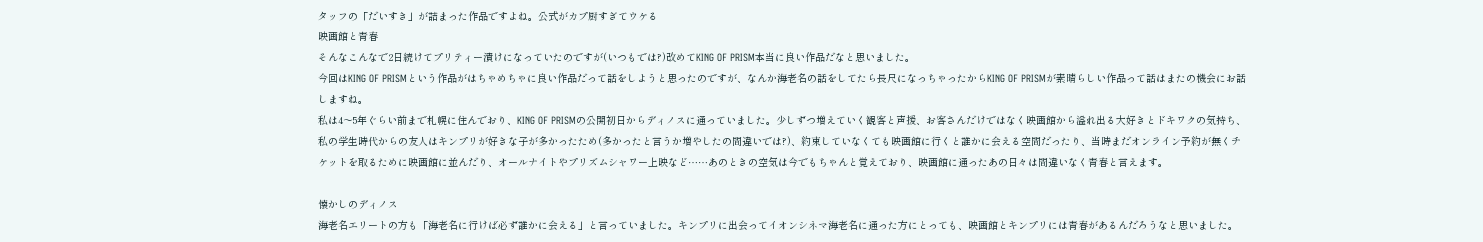タッフの「だいすき」が詰まった作品ですよね。公式がカプ厨すぎてウケる
映画館と青春
そんなこんなで2日続けてプリティー漬けになっていたのですが(いつもでは?)改めてKING OF PRISM本当に良い作品だなと思いました。
今回はKING OF PRISMという作品がはちゃめちゃに良い作品だって話をしようと思ったのですが、なんか海老名の話をしてたら長尺になっちゃったからKING OF PRISMが素晴らしい作品って話はまたの機会にお話しますね。
私は4〜5年ぐらい前まで札幌に住んでおり、KING OF PRISMの公開初日からディノスに通っていました。少しずつ増えていく観客と声援、お客さんだけではなく映画館から溢れ出る大好きとドキワクの気持ち、私の学生時代からの友人はキンプリが好きな子が多かったため(多かったと言うか増やしたの間違いでは?)、約束していなくても映画館に行くと誰かに会える空間だったり、当時まだオンライン予約が無くチケットを取るために映画館に並んだり、オールナイトやプリズムシャワー上映など……あのときの空気は今でもちゃんと覚えており、映画館に通ったあの日々は間違いなく青春と言えます。

懐かしのディノス
海老名エリートの方も「海老名に行けば必ず誰かに会える」と言っていました。キンプリに出会ってイオンシネマ海老名に通った方にとっても、映画館とキンプリには青春があるんだろうなと思いました。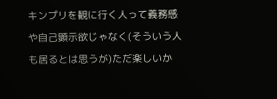キンプリを観に行く人って義務感や自己顕示欲じゃなく(そういう人も居るとは思うが)ただ楽しいか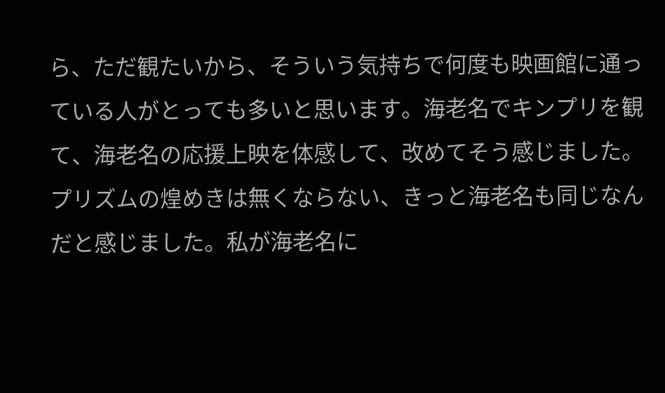ら、ただ観たいから、そういう気持ちで何度も映画館に通っている人がとっても多いと思います。海老名でキンプリを観て、海老名の応援上映を体感して、改めてそう感じました。
プリズムの煌めきは無くならない、きっと海老名も同じなんだと感じました。私が海老名に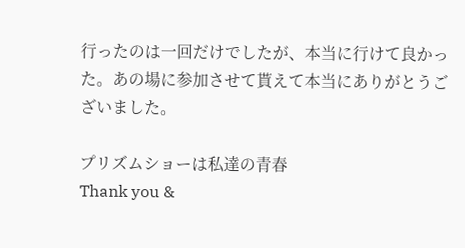行ったのは一回だけでしたが、本当に行けて良かった。あの場に参加させて貰えて本当にありがとうございました。

プリズムショーは私達の青春
Thank you &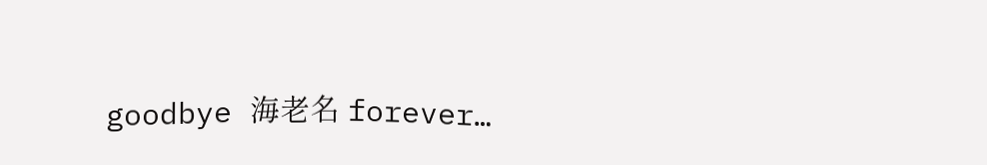goodbye 海老名 forever…